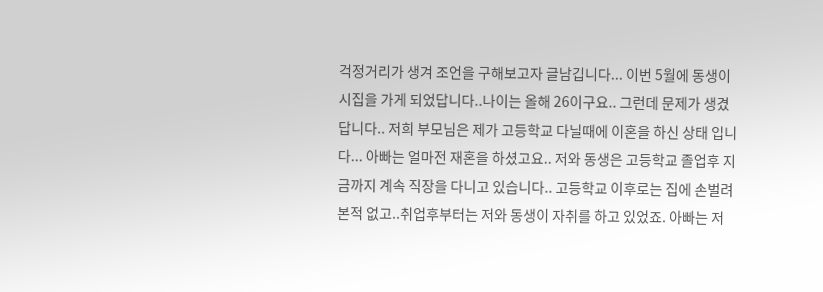걱정거리가 생겨 조언을 구해보고자 글남깁니다... 이번 5월에 동생이 시집을 가게 되었답니다..나이는 올해 26이구요.. 그런데 문제가 생겼답니다.. 저희 부모님은 제가 고등학교 다닐때에 이혼을 하신 상태 입니다... 아빠는 얼마전 재혼을 하셨고요.. 저와 동생은 고등학교 졸업후 지금까지 계속 직장을 다니고 있습니다.. 고등학교 이후로는 집에 손벌려본적 없고..취업후부터는 저와 동생이 자취를 하고 있었죠. 아빠는 저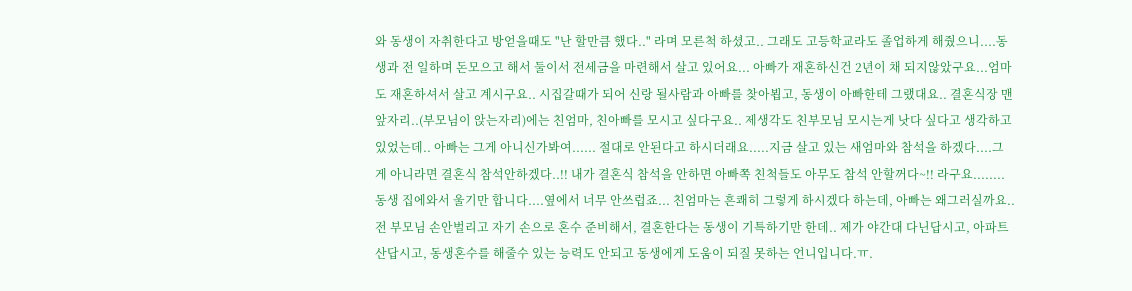와 동생이 자취한다고 방얻을때도 "난 할만큼 했다.." 라며 모른척 하셨고.. 그래도 고등학교라도 졸업하게 해줬으니....동생과 전 일하며 돈모으고 해서 둘이서 전세금을 마련해서 살고 있어요... 아빠가 재혼하신건 2년이 채 되지않았구요...엄마도 재혼하셔서 살고 계시구요.. 시집갈때가 되어 신랑 될사람과 아빠를 찾아뵙고, 동생이 아빠한테 그랬대요.. 결혼식장 맨앞자리..(부모님이 앉는자리)에는 친엄마, 친아빠를 모시고 싶다구요.. 제생각도 친부모님 모시는게 낫다 싶다고 생각하고 있었는데.. 아빠는 그게 아니신가봐여...... 절대로 안된다고 하시더래요.....지금 살고 있는 새엄마와 참석을 하겠다....그게 아니라면 결혼식 참석안하겠다..!! 내가 결혼식 참석을 안하면 아빠쪽 친척들도 아무도 참석 안할꺼다~!! 라구요........동생 집에와서 울기만 합니다....옆에서 너무 안쓰럽죠... 친엄마는 흔쾌히 그렇게 하시겠다 하는데, 아빠는 왜그러실까요.. 전 부모님 손안벌리고 자기 손으로 혼수 준비해서, 결혼한다는 동생이 기특하기만 한데.. 제가 야간대 다닌답시고, 아파트 산답시고, 동생혼수를 해줄수 있는 능력도 안되고 동생에게 도움이 되질 못하는 언니입니다.ㅠ.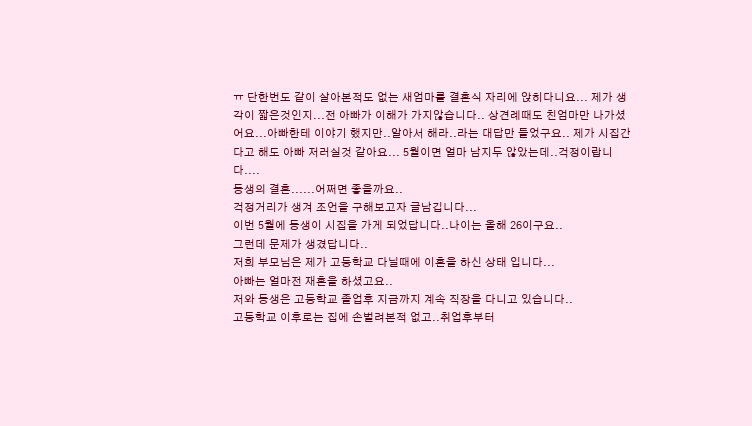ㅠ 단한번도 같이 살아본적도 없는 새엄마를 결혼식 자리에 앉히다니요... 제가 생각이 짧은것인지...전 아빠가 이해가 가지않습니다.. 상견례때도 친엄마만 나가셨어요...아빠한테 이야기 했지만..알아서 해라..라는 대답만 들었구요.. 제가 시집간다고 해도 아빠 저러실것 같아요... 5월이면 얼마 남지두 않았는데..걱정이랍니다....
동생의 결혼......어쩌면 좋을까요..
걱정거리가 생겨 조언을 구해보고자 글남깁니다...
이번 5월에 동생이 시집을 가게 되었답니다..나이는 올해 26이구요..
그런데 문제가 생겼답니다..
저희 부모님은 제가 고등학교 다닐때에 이혼을 하신 상태 입니다...
아빠는 얼마전 재혼을 하셨고요..
저와 동생은 고등학교 졸업후 지금까지 계속 직장을 다니고 있습니다..
고등학교 이후로는 집에 손벌려본적 없고..취업후부터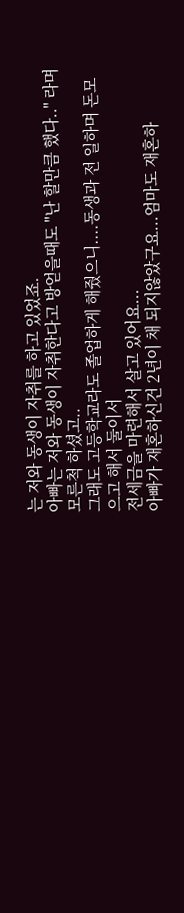는 저와 동생이 자취를 하고 있었죠.
아빠는 저와 동생이 자취한다고 방얻을때도 "난 할만큼 했다.." 라며 모른척 하셨고..
그래도 고등학교라도 졸업하게 해줬으니....동생과 전 일하며 돈모으고 해서 둘이서
전세금을 마련해서 살고 있어요...
아빠가 재혼하신건 2년이 채 되지않았구요...엄마도 재혼하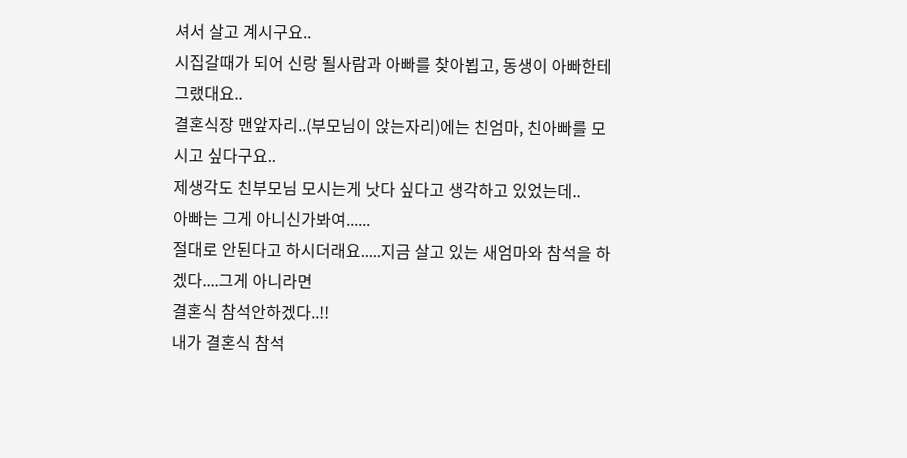셔서 살고 계시구요..
시집갈때가 되어 신랑 될사람과 아빠를 찾아뵙고, 동생이 아빠한테 그랬대요..
결혼식장 맨앞자리..(부모님이 앉는자리)에는 친엄마, 친아빠를 모시고 싶다구요..
제생각도 친부모님 모시는게 낫다 싶다고 생각하고 있었는데..
아빠는 그게 아니신가봐여......
절대로 안된다고 하시더래요.....지금 살고 있는 새엄마와 참석을 하겠다....그게 아니라면
결혼식 참석안하겠다..!!
내가 결혼식 참석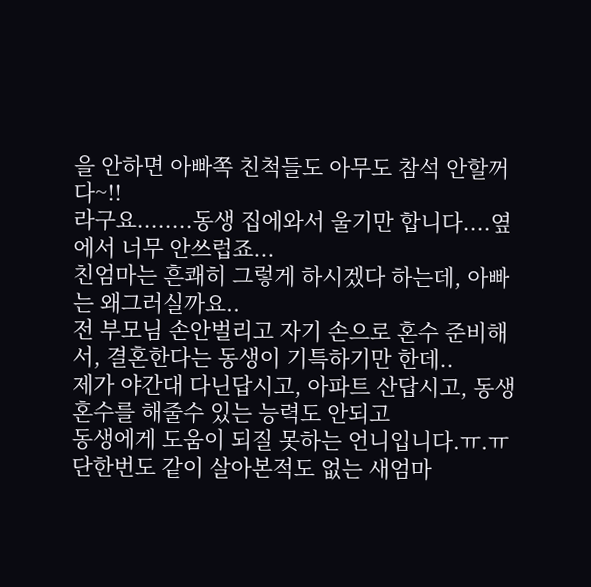을 안하면 아빠쪽 친척들도 아무도 참석 안할꺼다~!!
라구요........동생 집에와서 울기만 합니다....옆에서 너무 안쓰럽죠...
친엄마는 흔쾌히 그렇게 하시겠다 하는데, 아빠는 왜그러실까요..
전 부모님 손안벌리고 자기 손으로 혼수 준비해서, 결혼한다는 동생이 기특하기만 한데..
제가 야간대 다닌답시고, 아파트 산답시고, 동생혼수를 해줄수 있는 능력도 안되고
동생에게 도움이 되질 못하는 언니입니다.ㅠ.ㅠ
단한번도 같이 살아본적도 없는 새엄마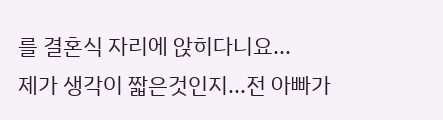를 결혼식 자리에 앉히다니요...
제가 생각이 짧은것인지...전 아빠가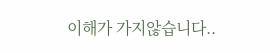이해가 가지않습니다..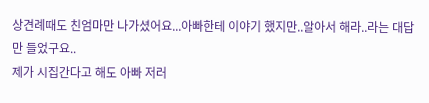상견례때도 친엄마만 나가셨어요...아빠한테 이야기 했지만..알아서 해라..라는 대답만 들었구요..
제가 시집간다고 해도 아빠 저러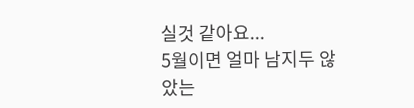실것 같아요...
5월이면 얼마 남지두 않았는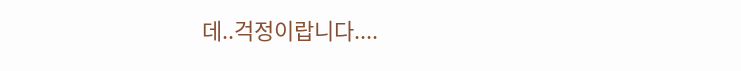데..걱정이랍니다....